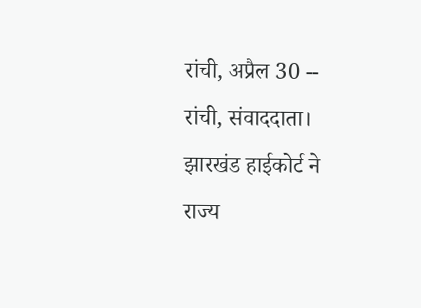रांची, अप्रैल 30 -- रांची, संवाददाता। झारखंड हाईकोर्ट ने राज्य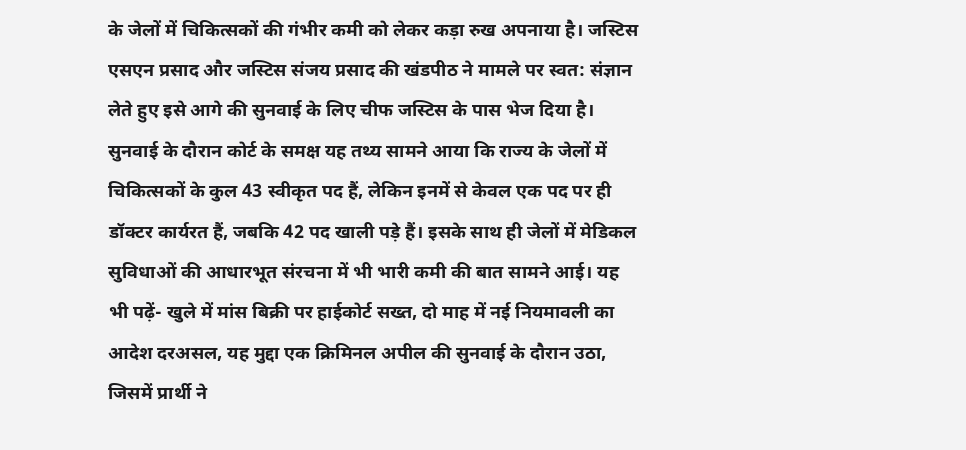के जेलों में चिकित्सकों की गंभीर कमी को लेकर कड़ा रुख अपनाया है। जस्टिस एसएन प्रसाद और जस्टिस संजय प्रसाद की खंडपीठ ने मामले पर स्वत: संज्ञान लेते हुए इसे आगे की सुनवाई के लिए चीफ जस्टिस के पास भेज दिया है। सुनवाई के दौरान कोर्ट के समक्ष यह तथ्य सामने आया कि राज्य के जेलों में चिकित्सकों के कुल 43 स्वीकृत पद हैं, लेकिन इनमें से केवल एक पद पर ही डॉक्टर कार्यरत हैं, जबकि 42 पद खाली पड़े हैं। इसके साथ ही जेलों में मेडिकल सुविधाओं की आधारभूत संरचना में भी भारी कमी की बात सामने आई। यह भी पढ़ें- खुले में मांस बिक्री पर हाईकोर्ट सख्त, दो माह में नई नियमावली का आदेश दरअसल, यह मुद्दा एक क्रिमिनल अपील की सुनवाई के दौरान उठा, जिसमें प्रार्थी ने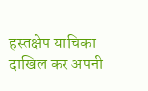हस्तक्षेप याचिका दाखिल कर अपनी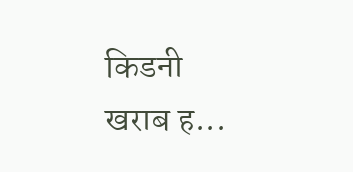किडनी खराब ह...